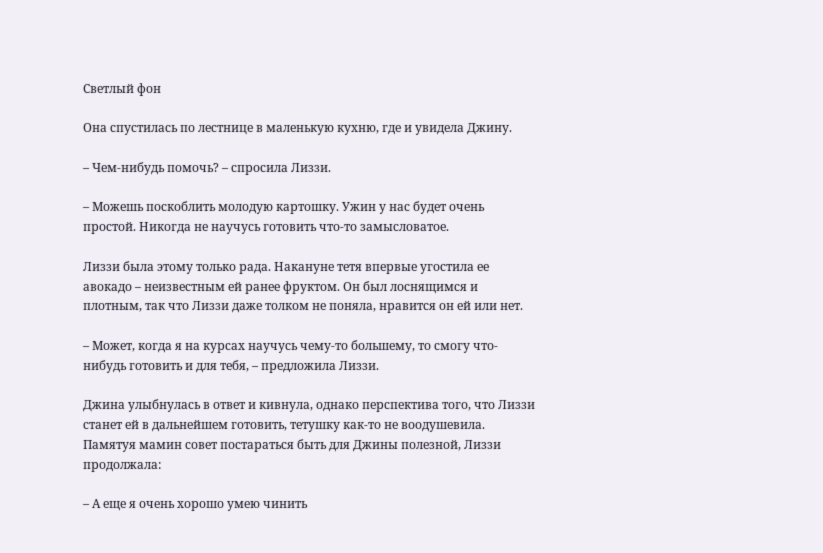Светлый фон

Она спустилась по лестнице в маленькую кухню, где и увидела Джину.

– Чем-нибудь помочь? – спросила Лиззи.

– Можешь поскоблить молодую картошку. Ужин у нас будет очень простой. Никогда не научусь готовить что-то замысловатое.

Лиззи была этому только рада. Накануне тетя впервые угостила ее авокадо – неизвестным ей ранее фруктом. Он был лоснящимся и плотным, так что Лиззи даже толком не поняла, нравится он ей или нет.

– Может, когда я на курсах научусь чему-то большему, то смогу что-нибудь готовить и для тебя, – предложила Лиззи.

Джина улыбнулась в ответ и кивнула, однако перспектива того, что Лиззи станет ей в дальнейшем готовить, тетушку как-то не воодушевила. Памятуя мамин совет постараться быть для Джины полезной, Лиззи продолжала:

– А еще я очень хорошо умею чинить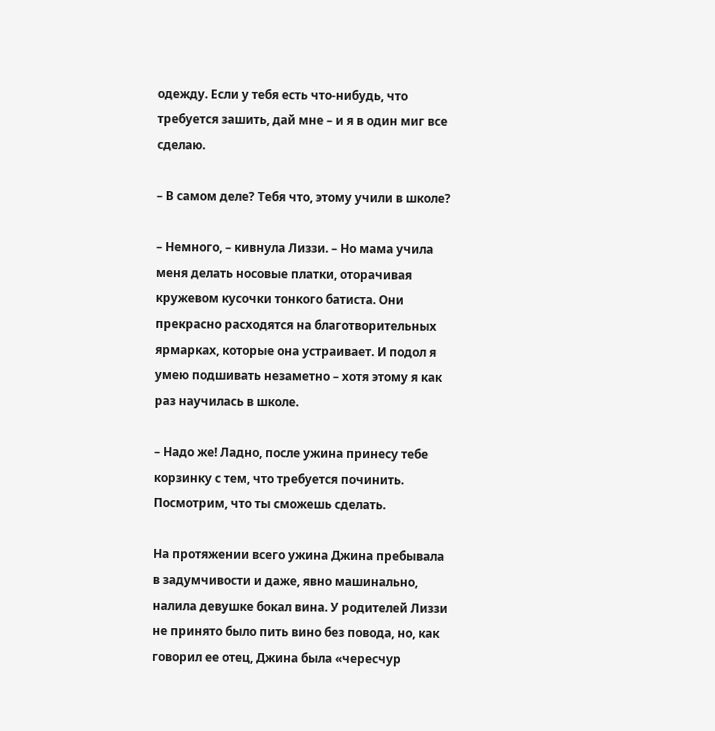одежду. Если у тебя есть что-нибудь, что требуется зашить, дай мне – и я в один миг все сделаю.

– В самом деле? Тебя что, этому учили в школе?

– Немного, – кивнула Лиззи. – Но мама учила меня делать носовые платки, оторачивая кружевом кусочки тонкого батиста. Они прекрасно расходятся на благотворительных ярмарках, которые она устраивает. И подол я умею подшивать незаметно – хотя этому я как раз научилась в школе.

– Надо же! Ладно, после ужина принесу тебе корзинку с тем, что требуется починить. Посмотрим, что ты сможешь сделать.

На протяжении всего ужина Джина пребывала в задумчивости и даже, явно машинально, налила девушке бокал вина. У родителей Лиззи не принято было пить вино без повода, но, как говорил ее отец, Джина была «чересчур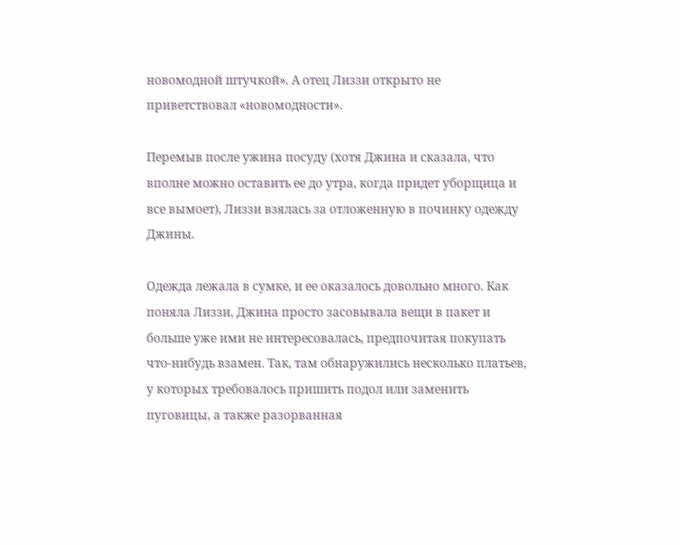новомодной штучкой». А отец Лиззи открыто не приветствовал «новомодности».

Перемыв после ужина посуду (хотя Джина и сказала, что вполне можно оставить ее до утра, когда придет уборщица и все вымоет), Лиззи взялась за отложенную в починку одежду Джины.

Одежда лежала в сумке, и ее оказалось довольно много. Как поняла Лиззи, Джина просто засовывала вещи в пакет и больше уже ими не интересовалась, предпочитая покупать что-нибудь взамен. Так, там обнаружились несколько платьев, у которых требовалось пришить подол или заменить пуговицы, а также разорванная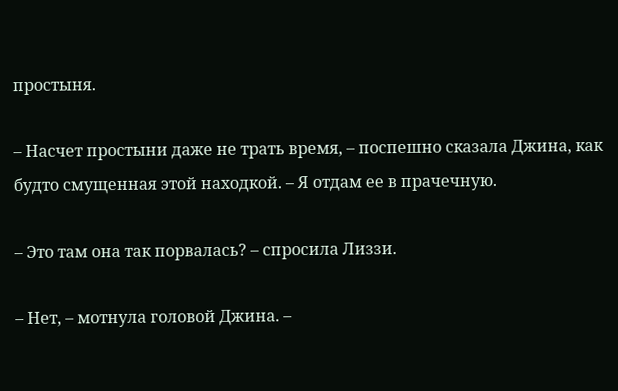простыня.

– Насчет простыни даже не трать время, – поспешно сказала Джина, как будто смущенная этой находкой. – Я отдам ее в прачечную.

– Это там она так порвалась? – спросила Лиззи.

– Нет, – мотнула головой Джина. –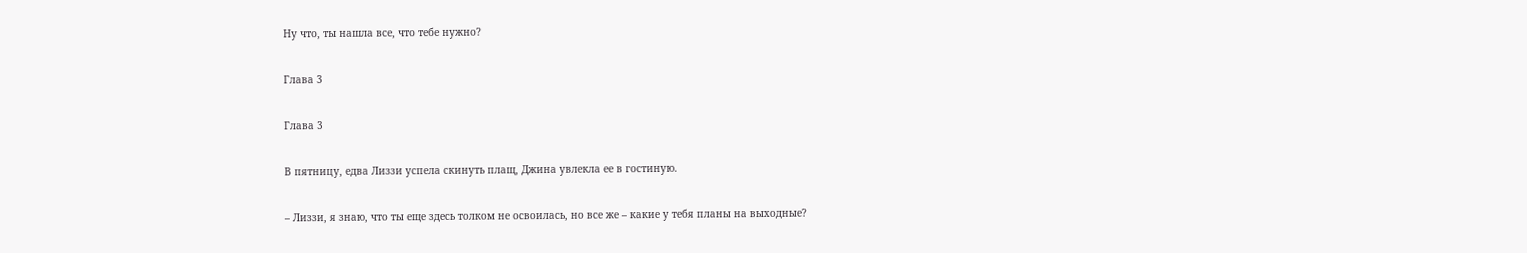Ну что, ты нашла все, что тебе нужно?

Глава 3

Глава 3

В пятницу, едва Лиззи успела скинуть плащ, Джина увлекла ее в гостиную.

– Лиззи, я знаю, что ты еще здесь толком не освоилась, но все же – какие у тебя планы на выходные?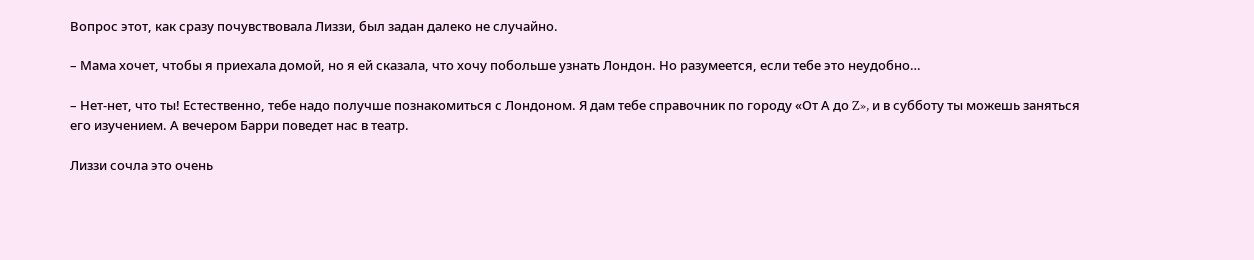Вопрос этот, как сразу почувствовала Лиззи, был задан далеко не случайно.

– Мама хочет, чтобы я приехала домой, но я ей сказала, что хочу побольше узнать Лондон. Но разумеется, если тебе это неудобно…

– Нет-нет, что ты! Естественно, тебе надо получше познакомиться с Лондоном. Я дам тебе справочник по городу «От А до Z», и в субботу ты можешь заняться его изучением. А вечером Барри поведет нас в театр.

Лиззи сочла это очень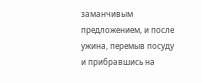заманчивым предложением, и после ужина, перемыв посуду и прибравшись на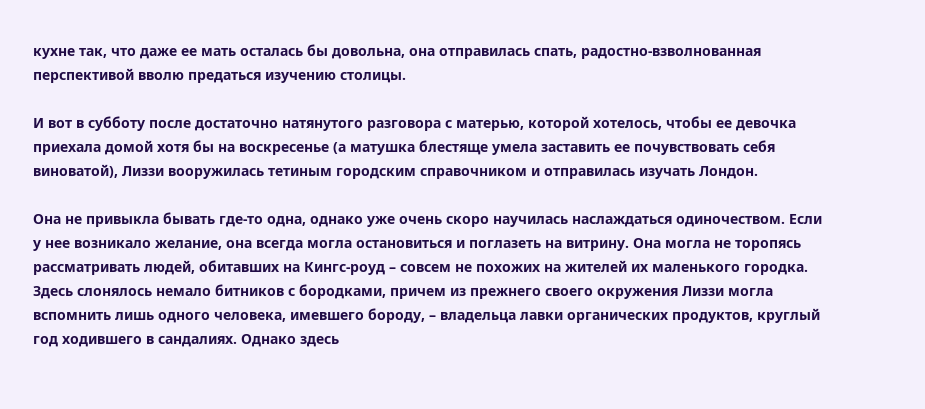кухне так, что даже ее мать осталась бы довольна, она отправилась спать, радостно-взволнованная перспективой вволю предаться изучению столицы.

И вот в субботу после достаточно натянутого разговора с матерью, которой хотелось, чтобы ее девочка приехала домой хотя бы на воскресенье (а матушка блестяще умела заставить ее почувствовать себя виноватой), Лиззи вооружилась тетиным городским справочником и отправилась изучать Лондон.

Она не привыкла бывать где-то одна, однако уже очень скоро научилась наслаждаться одиночеством. Если у нее возникало желание, она всегда могла остановиться и поглазеть на витрину. Она могла не торопясь рассматривать людей, обитавших на Кингс-роуд – совсем не похожих на жителей их маленького городка. Здесь слонялось немало битников с бородками, причем из прежнего своего окружения Лиззи могла вспомнить лишь одного человека, имевшего бороду, – владельца лавки органических продуктов, круглый год ходившего в сандалиях. Однако здесь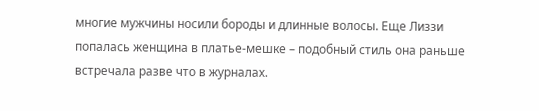многие мужчины носили бороды и длинные волосы. Еще Лиззи попалась женщина в платье-мешке – подобный стиль она раньше встречала разве что в журналах.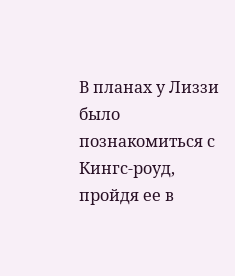В планах у Лиззи было познакомиться с Кингс-роуд, пройдя ее в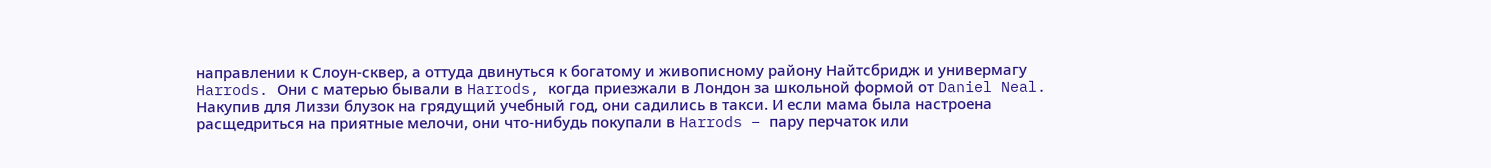направлении к Слоун-сквер, а оттуда двинуться к богатому и живописному району Найтсбридж и универмагу Harrods. Они с матерью бывали в Harrods, когда приезжали в Лондон за школьной формой от Daniel Neal. Накупив для Лиззи блузок на грядущий учебный год, они садились в такси. И если мама была настроена расщедриться на приятные мелочи, они что-нибудь покупали в Harrods – пару перчаток или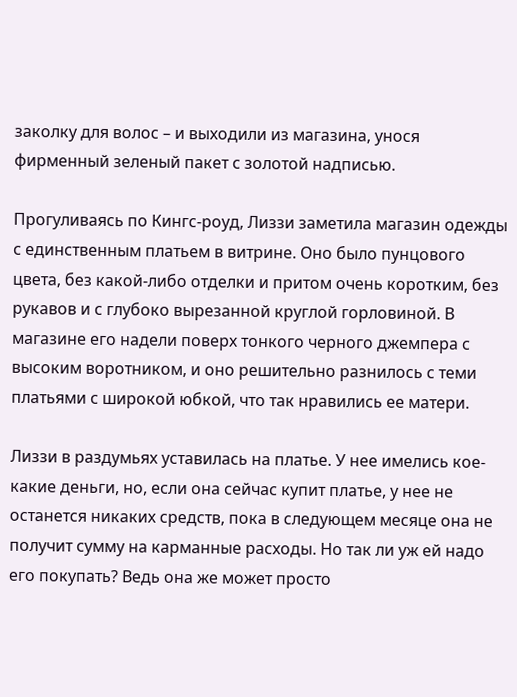заколку для волос – и выходили из магазина, унося фирменный зеленый пакет с золотой надписью.

Прогуливаясь по Кингс-роуд, Лиззи заметила магазин одежды с единственным платьем в витрине. Оно было пунцового цвета, без какой-либо отделки и притом очень коротким, без рукавов и с глубоко вырезанной круглой горловиной. В магазине его надели поверх тонкого черного джемпера с высоким воротником, и оно решительно разнилось с теми платьями с широкой юбкой, что так нравились ее матери.

Лиззи в раздумьях уставилась на платье. У нее имелись кое-какие деньги, но, если она сейчас купит платье, у нее не останется никаких средств, пока в следующем месяце она не получит сумму на карманные расходы. Но так ли уж ей надо его покупать? Ведь она же может просто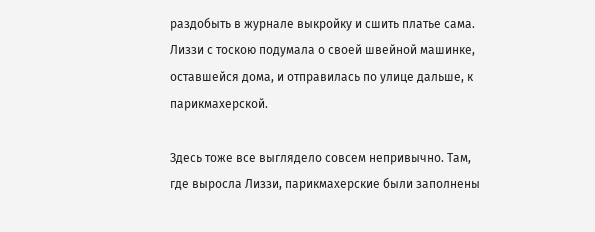раздобыть в журнале выкройку и сшить платье сама. Лиззи с тоскою подумала о своей швейной машинке, оставшейся дома, и отправилась по улице дальше, к парикмахерской.

Здесь тоже все выглядело совсем непривычно. Там, где выросла Лиззи, парикмахерские были заполнены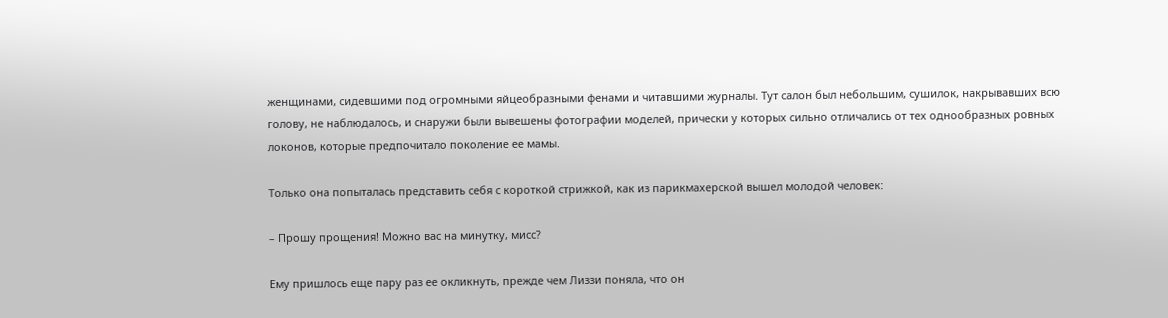женщинами, сидевшими под огромными яйцеобразными фенами и читавшими журналы. Тут салон был небольшим, сушилок, накрывавших всю голову, не наблюдалось, и снаружи были вывешены фотографии моделей, прически у которых сильно отличались от тех однообразных ровных локонов, которые предпочитало поколение ее мамы.

Только она попыталась представить себя с короткой стрижкой, как из парикмахерской вышел молодой человек:

– Прошу прощения! Можно вас на минутку, мисс?

Ему пришлось еще пару раз ее окликнуть, прежде чем Лиззи поняла, что он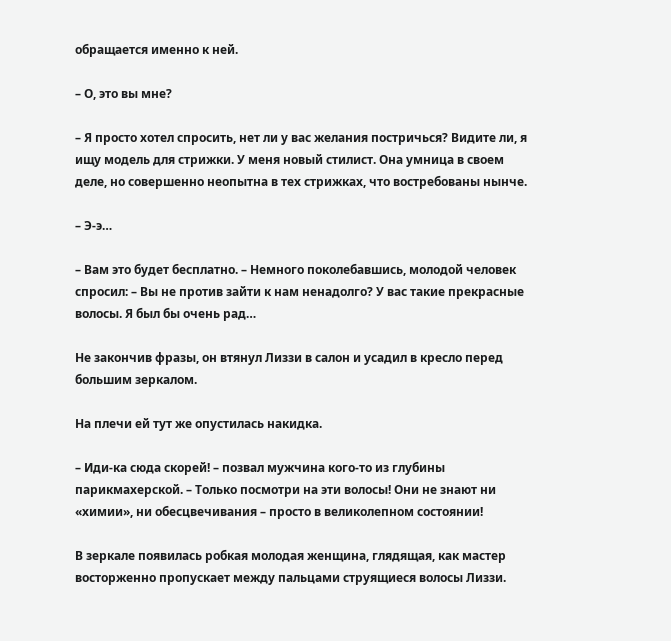обращается именно к ней.

– О, это вы мне?

– Я просто хотел спросить, нет ли у вас желания постричься? Видите ли, я ищу модель для стрижки. У меня новый стилист. Она умница в своем деле, но совершенно неопытна в тех стрижках, что востребованы нынче.

– Э-э…

– Вам это будет бесплатно. – Немного поколебавшись, молодой человек спросил: – Вы не против зайти к нам ненадолго? У вас такие прекрасные волосы. Я был бы очень рад…

Не закончив фразы, он втянул Лиззи в салон и усадил в кресло перед большим зеркалом.

На плечи ей тут же опустилась накидка.

– Иди-ка сюда скорей! – позвал мужчина кого-то из глубины парикмахерской. – Только посмотри на эти волосы! Они не знают ни «химии», ни обесцвечивания – просто в великолепном состоянии!

В зеркале появилась робкая молодая женщина, глядящая, как мастер восторженно пропускает между пальцами струящиеся волосы Лиззи.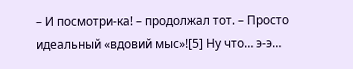– И посмотри-ка! – продолжал тот. – Просто идеальный «вдовий мыс»![5] Ну что… э-э…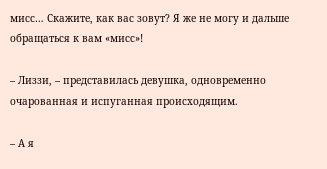мисс… Скажите, как вас зовут? Я же не могу и дальше обращаться к вам «мисс»!

– Лиззи, – представилась девушка, одновременно очарованная и испуганная происходящим.

– А я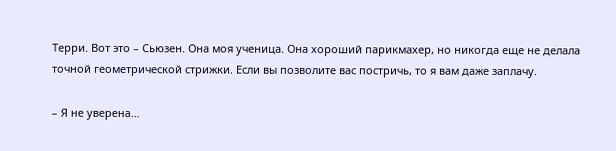Терри. Вот это – Сьюзен. Она моя ученица. Она хороший парикмахер, но никогда еще не делала точной геометрической стрижки. Если вы позволите вас постричь, то я вам даже заплачу.

– Я не уверена…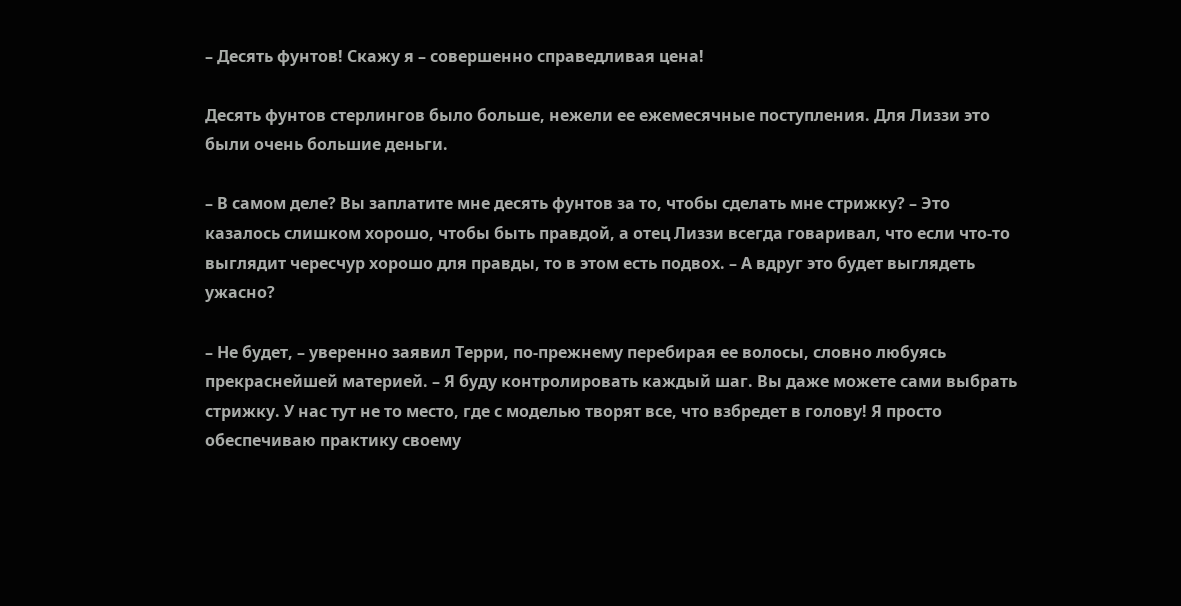– Десять фунтов! Скажу я – совершенно справедливая цена!

Десять фунтов стерлингов было больше, нежели ее ежемесячные поступления. Для Лиззи это были очень большие деньги.

– В самом деле? Вы заплатите мне десять фунтов за то, чтобы сделать мне стрижку? – Это казалось слишком хорошо, чтобы быть правдой, а отец Лиззи всегда говаривал, что если что-то выглядит чересчур хорошо для правды, то в этом есть подвох. – А вдруг это будет выглядеть ужасно?

– Не будет, – уверенно заявил Терри, по-прежнему перебирая ее волосы, словно любуясь прекраснейшей материей. – Я буду контролировать каждый шаг. Вы даже можете сами выбрать стрижку. У нас тут не то место, где с моделью творят все, что взбредет в голову! Я просто обеспечиваю практику своему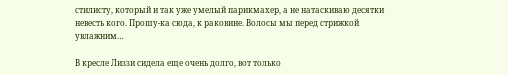стилисту, который и так уже умелый парикмахер, а не натаскиваю десятки невесть кого. Прошу-ка сюда, к раковине. Волосы мы перед стрижкой увлажним…

В кресле Лиззи сидела еще очень долго, вот только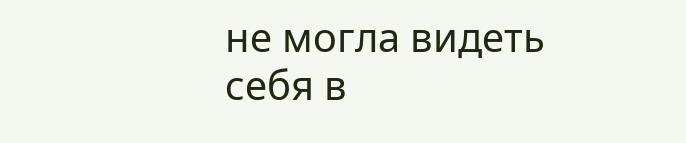не могла видеть себя в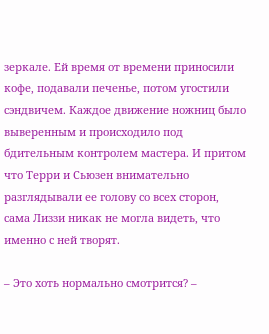зеркале. Ей время от времени приносили кофе, подавали печенье, потом угостили сэндвичем. Каждое движение ножниц было выверенным и происходило под бдительным контролем мастера. И притом что Терри и Сьюзен внимательно разглядывали ее голову со всех сторон, сама Лиззи никак не могла видеть, что именно с ней творят.

– Это хоть нормально смотрится? –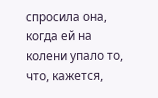спросила она, когда ей на колени упало то, что, кажется,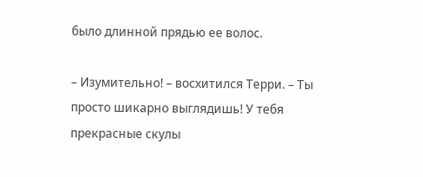было длинной прядью ее волос.

– Изумительно! – восхитился Терри. – Ты просто шикарно выглядишь! У тебя прекрасные скулы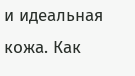и идеальная кожа. Как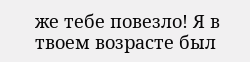же тебе повезло! Я в твоем возрасте был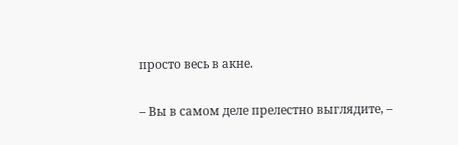просто весь в акне.

– Вы в самом деле прелестно выглядите, –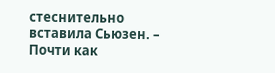стеснительно вставила Сьюзен. – Почти как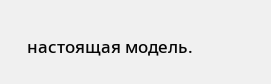настоящая модель.